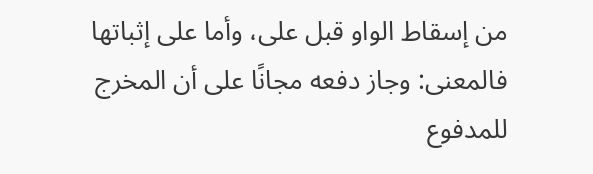من إسقاط الواو قبل على، وأما على إثباتها فالمعنى: وجاز دفعه مجانًا على أن المخرج للمدفوع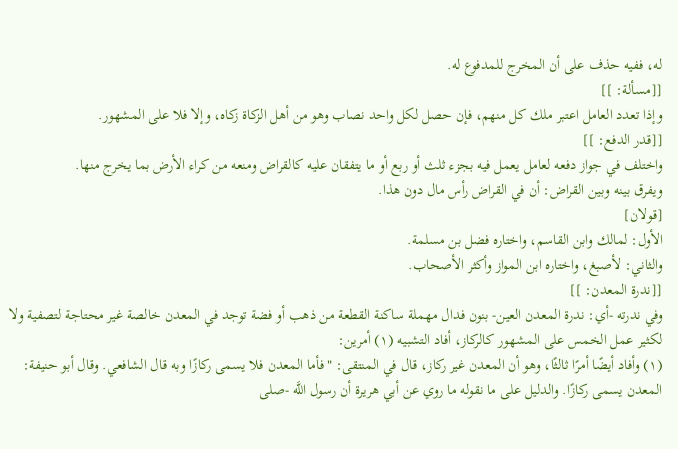له، ففيه حذف على أن المخرج للمدفوع له.
[[مسألة: ]]
وإذا تعدد العامل اعتبر ملك كل منهم، فإن حصل لكل واحد نصاب وهو من أهل الزكاة زكاه، وإلا فلا على المشهور.
[[قدر الدفع: ]]
واختلف في جواز دفعه لعامل يعمل فيه بجزء ثلث أو ربع أو ما يتفقان عليه كالقراض ومنعه من كراء الأرض بما يخرج منها.
ويفرق بينه وبين القراض: أن في القراض رأس مال دون هذا.
[قولان]
الأول: لمالك وابن القاسم، واختاره فضل بن مسلمة.
والثاني: لأصبغ، واختاره ابن المواز وأكثر الأصحاب.
[[ندرة المعدن: ]]
وفي ندرته -أي: ندرة المعدن العين- بنون فدال مهملة ساكنة القطعة من ذهب أو فضة توجد في المعدن خالصة غير محتاجة لتصفية ولا لكثير عمل الخمس على المشهور كالركاز، أفاد التشبيه (١) أمرين:
(١) وأفاد أيضًا أمرًا ثالثًا، وهو أن المعدن غير ركاز، قال في المنتقى: "فأما المعدن فلا يسمى ركازًا وبه قال الشافعي. وقال أبو حنيفة: المعدن يسمى ركازًا. والدليل على ما نقوله ما روي عن أبي هريرة أن رسول اللَّه -صلى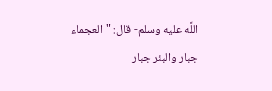اللَّه عليه وسلم- قال: "العجماء جبار والبئر جبار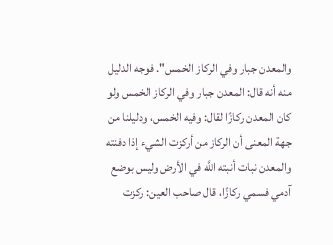والمعدن جبار وفي الركاز الخمس". فوجه الدليل منه أنه قال: المعدن جبار وفي الركاز الخمس ولو كان المعدن ركازًا لقال: وفيه الخمس، ودليلنا من جهة المعنى أن الركاز من أركزت الشيء إذا دفنته والمعدن نبات أنبته اللَّه في الأرض وليس بوضع آدمي فسمي ركازًا، قال صاحب العين: ركزت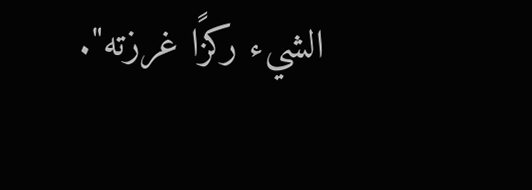الشيء ركزًا غرزته".